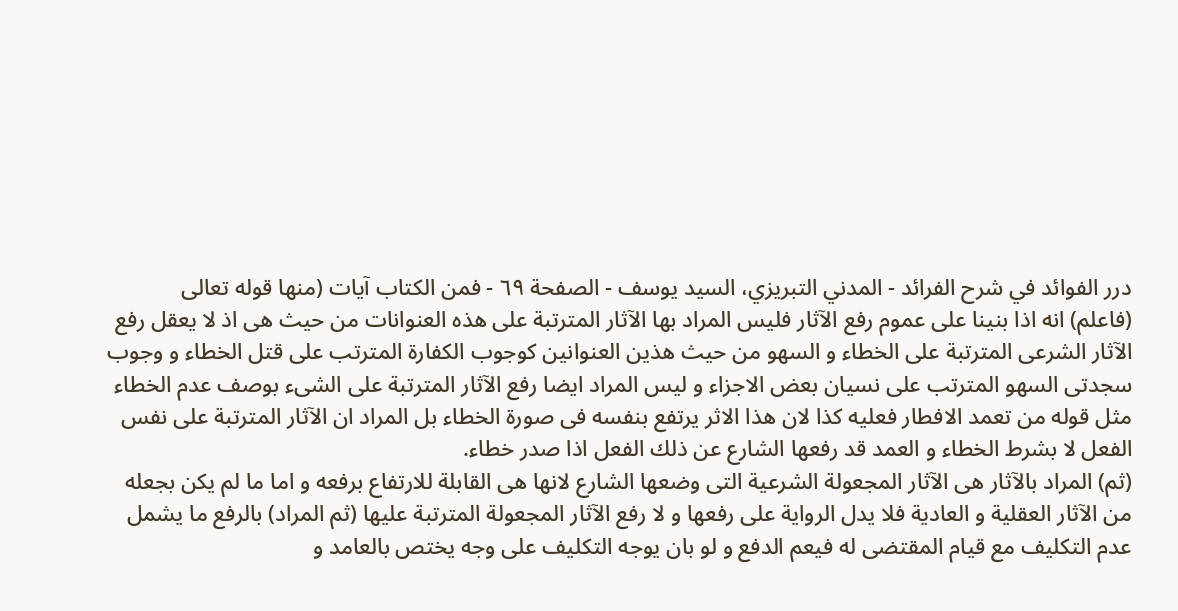درر الفوائد في شرح الفرائد - المدني التبريزي، السيد يوسف - الصفحة ٦٩ - فمن الكتاب آيات (منها قوله تعالى
(فاعلم) انه اذا بنينا على عموم رفع الآثار فليس المراد بها الآثار المترتبة على هذه العنوانات من حيث هى اذ لا يعقل رفع الآثار الشرعى المترتبة على الخطاء و السهو من حيث هذين العنوانين كوجوب الكفارة المترتب على قتل الخطاء و وجوب سجدتى السهو المترتب على نسيان بعض الاجزاء و ليس المراد ايضا رفع الآثار المترتبة على الشىء بوصف عدم الخطاء مثل قوله من تعمد الافطار فعليه كذا لان هذا الاثر يرتفع بنفسه فى صورة الخطاء بل المراد ان الآثار المترتبة على نفس الفعل لا بشرط الخطاء و العمد قد رفعها الشارع عن ذلك الفعل اذا صدر خطاء.
(ثم) المراد بالآثار هى الآثار المجعولة الشرعية التى وضعها الشارع لانها هى القابلة للارتفاع برفعه و اما ما لم يكن بجعله من الآثار العقلية و العادية فلا يدل الرواية على رفعها و لا رفع الآثار المجعولة المترتبة عليها (ثم المراد) بالرفع ما يشمل عدم التكليف مع قيام المقتضى له فيعم الدفع و لو بان يوجه التكليف على وجه يختص بالعامد و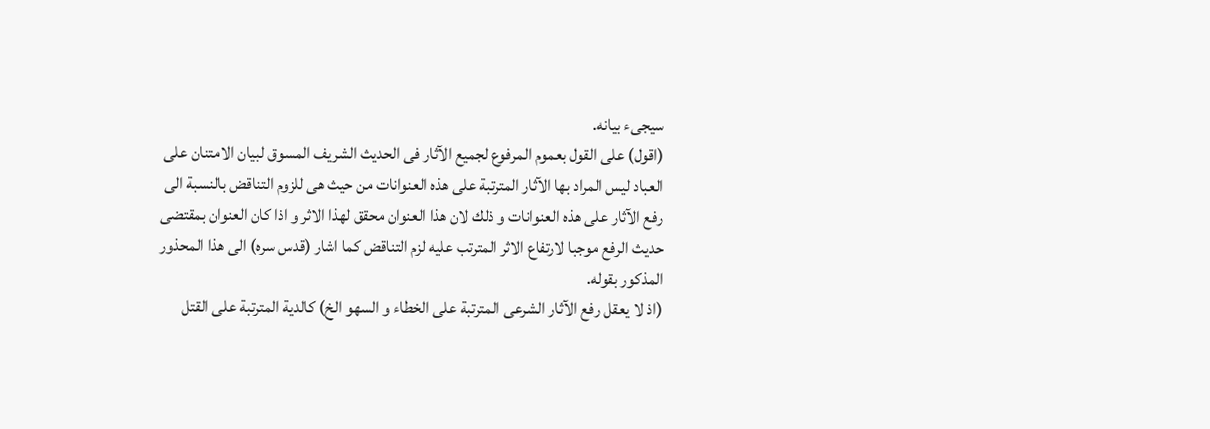سيجىء بيانه.
(اقول) على القول بعموم المرفوع لجميع الآثار فى الحديث الشريف المسوق لبيان الامتنان على العباد ليس المراد بها الآثار المترتبة على هذه العنوانات من حيث هى للزوم التناقض بالنسبة الى رفع الآثار على هذه العنوانات و ذلك لان هذا العنوان محقق لهذا الاثر و اذا كان العنوان بمقتضى حديث الرفع موجبا لارتفاع الاثر المترتب عليه لزم التناقض كما اشار (قدس سره) الى هذا المحذور المذكور بقوله.
(اذ لا يعقل رفع الآثار الشرعى المترتبة على الخطاء و السهو الخ) كالدية المترتبة على القتل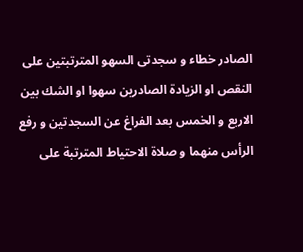الصادر خطاء و سجدتى السهو المترتبتين على النقص او الزيادة الصادرين سهوا او الشك بين الاربع و الخمس بعد الفراغ عن السجدتين و رفع الرأس منهما و صلاة الاحتياط المترتبة على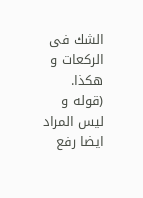الشك فى الركعات و هكذا.
(قوله و ليس المراد ايضا رفع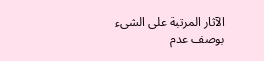الآثار المرتبة على الشىء بوصف عدم